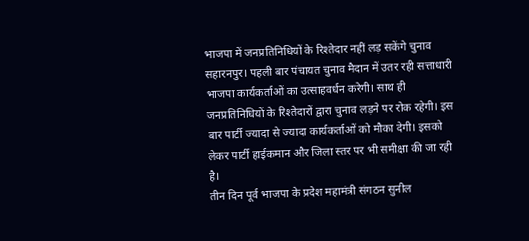भाजपा में जनप्रतिनिधियों के रिश्तेदार नहीं लड़ सकेंगे चुनाव
सहारनपुर। पहली बार पंचायत चुनाव मैदान में उतर रही सत्ताधारी भाजपा कार्यकर्ताओं का उत्साहवर्धन करेगी। साथ ही जनप्रतिनिधियों के रिश्तेदारों द्वारा चुनाव लड़ने पर रोक रहेगी। इस बार पार्टी ज्यादा से ज्यादा कार्यकर्ताओं को मौका देगी। इसको लेकर पार्टी हाईकमान और जिला स्तर पर भी समीक्षा की जा रही है।
तीन दिन पूर्व भाजपा के प्रदेश महामंत्री संगठन सुनील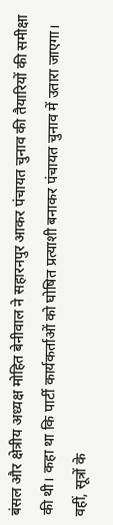बंसल और क्षेत्रीय अध्यक्ष मोहित बेनीवाल ने सहारनपुर आकर पंचायत चुनाव की तैयारियों की समीक्षा की थी। कहा था कि पार्टी कार्यकर्ताओं को घोषित प्रत्याशी बनाकर पंचायत चुनाव में उतारा जाएगा। वहीं, सूत्रों के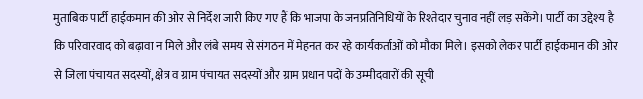मुताबिक पार्टी हाईकमान की ओर से निर्देश जारी किए गए हैं कि भाजपा के जनप्रतिनिधियों के रिश्तेदार चुनाव नहीं लड़ सकेंगे। पार्टी का उद्देश्य है कि परिवारवाद को बढ़ावा न मिले और लंबे समय से संगठन में मेहनत कर रहे कार्यकर्ताओं को मौका मिले। इसको लेकर पार्टी हाईकमान की ओर से जिला पंचायत सदस्यों, क्षेत्र व ग्राम पंचायत सदस्यों और ग्राम प्रधान पदों के उम्मीदवारों की सूची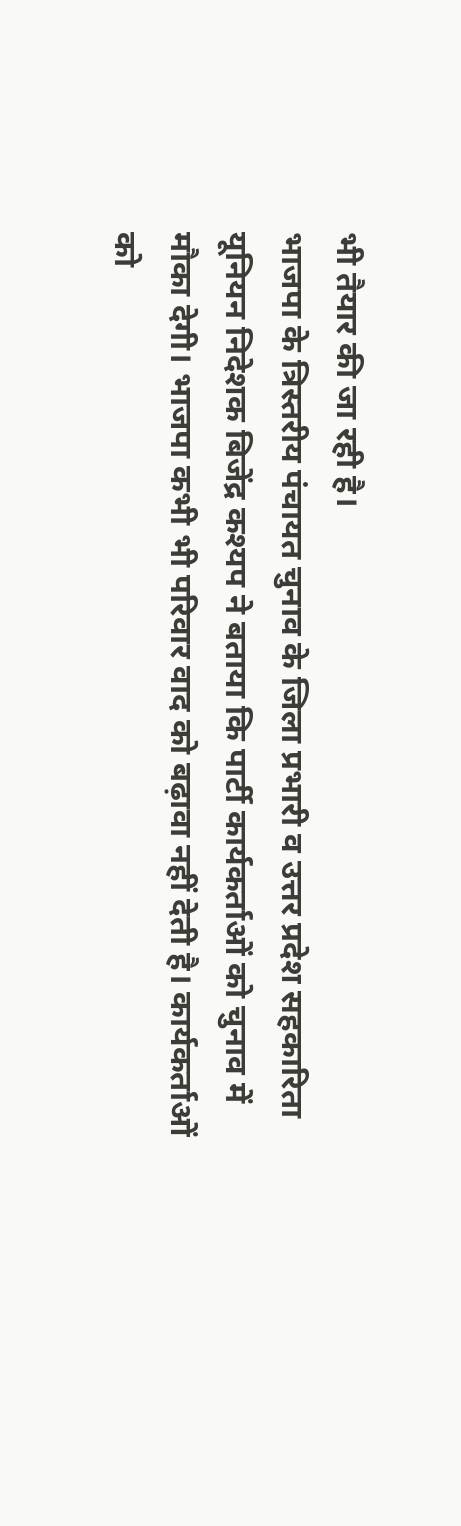भी तैयार की जा रही है।
भाजपा के त्रिस्तरीय पंचायत चुनाव के जिला प्रभारी व उत्तर प्रदेश सहकारिता यूनियन निदेशक बिजेंद्र कश्यप ने बताया कि पार्टी कार्यकर्ताओं को चुनाव में मौका देगी। भाजपा कभी भी परिवार वाद को बढ़ावा नहीं देती है। कार्यकर्ताओं को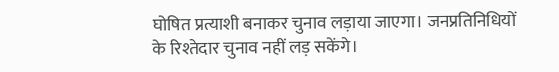घोषित प्रत्याशी बनाकर चुनाव लड़ाया जाएगा। जनप्रतिनिधियों के रिश्तेदार चुनाव नहीं लड़ सकेंगे।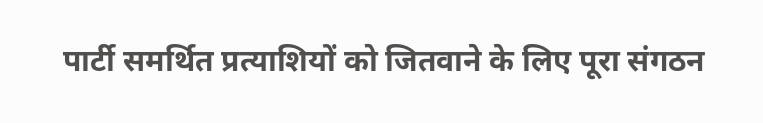पार्टी समर्थित प्रत्याशियों को जितवाने के लिए पूरा संगठन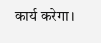कार्य करेगा।